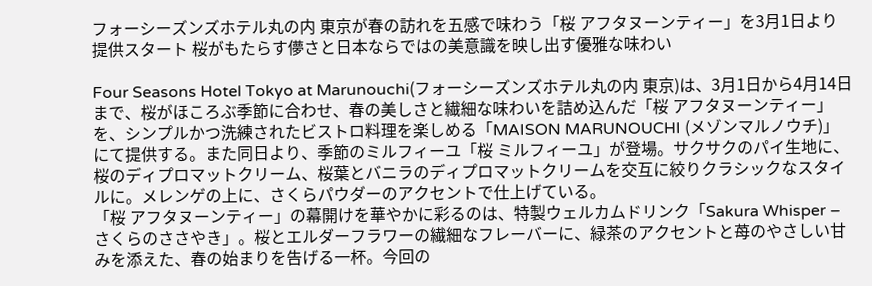フォーシーズンズホテル丸の内 東京が春の訪れを五感で味わう「桜 アフタヌーンティー」を3月1日より提供スタート 桜がもたらす儚さと日本ならではの美意識を映し出す優雅な味わい

Four Seasons Hotel Tokyo at Marunouchi(フォーシーズンズホテル丸の内 東京)は、3月1日から4月14日まで、桜がほころぶ季節に合わせ、春の美しさと繊細な味わいを詰め込んだ「桜 アフタヌーンティー」を、シンプルかつ洗練されたビストロ料理を楽しめる「MAISON MARUNOUCHI (メゾンマルノウチ)」にて提供する。また同日より、季節のミルフィーユ「桜 ミルフィーユ」が登場。サクサクのパイ生地に、桜のディプロマットクリーム、桜葉とバニラのディプロマットクリームを交互に絞りクラシックなスタイルに。メレンゲの上に、さくらパウダーのアクセントで仕上げている。
「桜 アフタヌーンティー」の幕開けを華やかに彩るのは、特製ウェルカムドリンク「Sakura Whisper – さくらのささやき」。桜とエルダーフラワーの繊細なフレーバーに、緑茶のアクセントと苺のやさしい甘みを添えた、春の始まりを告げる一杯。今回の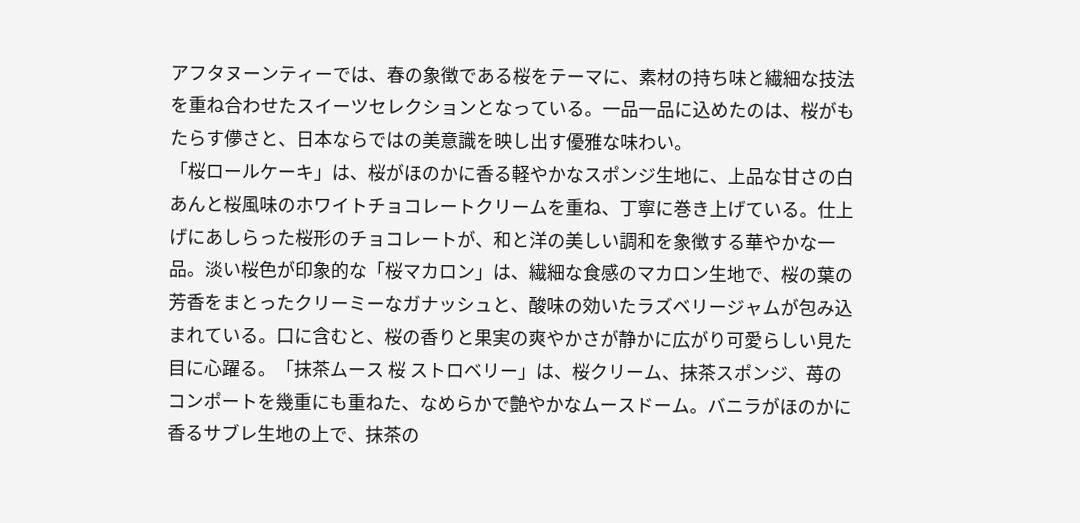アフタヌーンティーでは、春の象徴である桜をテーマに、素材の持ち味と繊細な技法を重ね合わせたスイーツセレクションとなっている。一品一品に込めたのは、桜がもたらす儚さと、日本ならではの美意識を映し出す優雅な味わい。
「桜ロールケーキ」は、桜がほのかに香る軽やかなスポンジ生地に、上品な甘さの白あんと桜風味のホワイトチョコレートクリームを重ね、丁寧に巻き上げている。仕上げにあしらった桜形のチョコレートが、和と洋の美しい調和を象徴する華やかな一品。淡い桜色が印象的な「桜マカロン」は、繊細な食感のマカロン生地で、桜の葉の芳香をまとったクリーミーなガナッシュと、酸味の効いたラズベリージャムが包み込まれている。口に含むと、桜の香りと果実の爽やかさが静かに広がり可愛らしい見た目に心躍る。「抹茶ムース 桜 ストロベリー」は、桜クリーム、抹茶スポンジ、苺のコンポートを幾重にも重ねた、なめらかで艶やかなムースドーム。バニラがほのかに香るサブレ生地の上で、抹茶の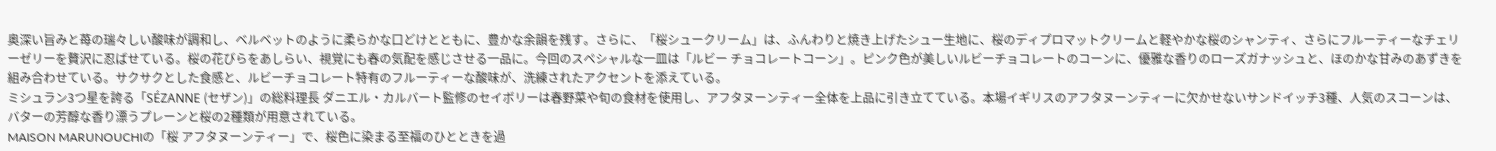奥深い旨みと苺の瑞々しい酸味が調和し、ベルベットのように柔らかな口どけとともに、豊かな余韻を残す。さらに、「桜シュークリーム」は、ふんわりと焼き上げたシュー生地に、桜のディプロマットクリームと軽やかな桜のシャンティ、さらにフルーティーなチェリーゼリーを贅沢に忍ばせている。桜の花びらをあしらい、視覚にも春の気配を感じさせる一品に。今回のスペシャルな一皿は「ルビー チョコレートコーン」。ピンク色が美しいルビーチョコレートのコーンに、優雅な香りのローズガナッシュと、ほのかな甘みのあずきを組み合わせている。サクサクとした食感と、ルビーチョコレート特有のフルーティーな酸味が、洗練されたアクセントを添えている。
ミシュラン3つ星を誇る「SÉZANNE (セザン)」の総料理長 ダニエル・カルバート監修のセイボリーは春野菜や旬の食材を使用し、アフタヌーンティー全体を上品に引き立てている。本場イギリスのアフタヌーンティーに欠かせないサンドイッチ3種、人気のスコーンは、バターの芳醇な香り漂うプレーンと桜の2種類が用意されている。
MAISON MARUNOUCHIの「桜 アフタヌーンティー」で、桜色に染まる至福のひとときを過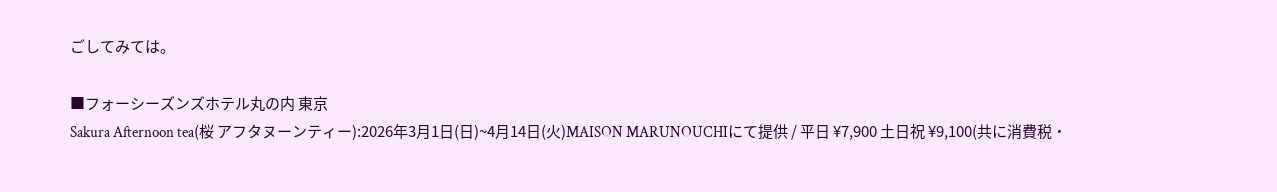ごしてみては。

■フォーシーズンズホテル丸の内 東京
Sakura Afternoon tea(桜 アフタヌーンティー):2026年3月1日(日)~4月14日(火)MAISON MARUNOUCHIにて提供 / 平日 ¥7,900 土日祝 ¥9,100(共に消費税・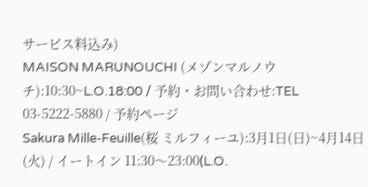サービス料込み)
MAISON MARUNOUCHI (メゾンマルノウチ):10:30~L.O.18:00 / 予約・お問い合わせ:TEL 03-5222-5880 / 予約ページ
Sakura Mille-Feuille(桜 ミルフィーユ):3月1日(日)~4月14日(火) / イートイン 11:30〜23:00(L.O.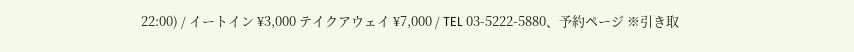22:00) / イートイン ¥3,000 テイクアウェイ ¥7,000 / TEL 03-5222-5880、予約ページ ※引き取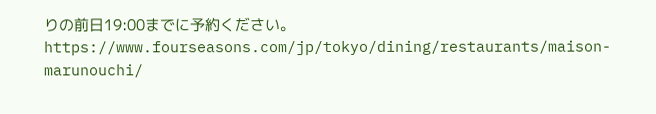りの前日19:00までに予約ください。
https://www.fourseasons.com/jp/tokyo/dining/restaurants/maison-marunouchi/